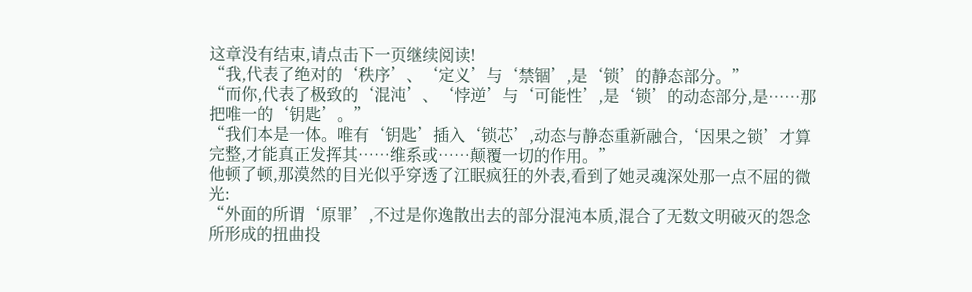这章没有结束,请点击下一页继续阅读!
“我,代表了绝对的‘秩序’、‘定义’与‘禁锢’,是‘锁’的静态部分。”
“而你,代表了极致的‘混沌’、‘悖逆’与‘可能性’,是‘锁’的动态部分,是……那把唯一的‘钥匙’。”
“我们本是一体。唯有‘钥匙’插入‘锁芯’,动态与静态重新融合,‘因果之锁’才算完整,才能真正发挥其……维系或……颠覆一切的作用。”
他顿了顿,那漠然的目光似乎穿透了江眠疯狂的外表,看到了她灵魂深处那一点不屈的微光:
“外面的所谓‘原罪’,不过是你逸散出去的部分混沌本质,混合了无数文明破灭的怨念所形成的扭曲投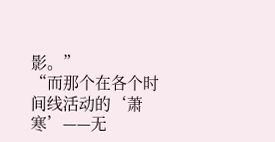影。”
“而那个在各个时间线活动的‘萧寒’——无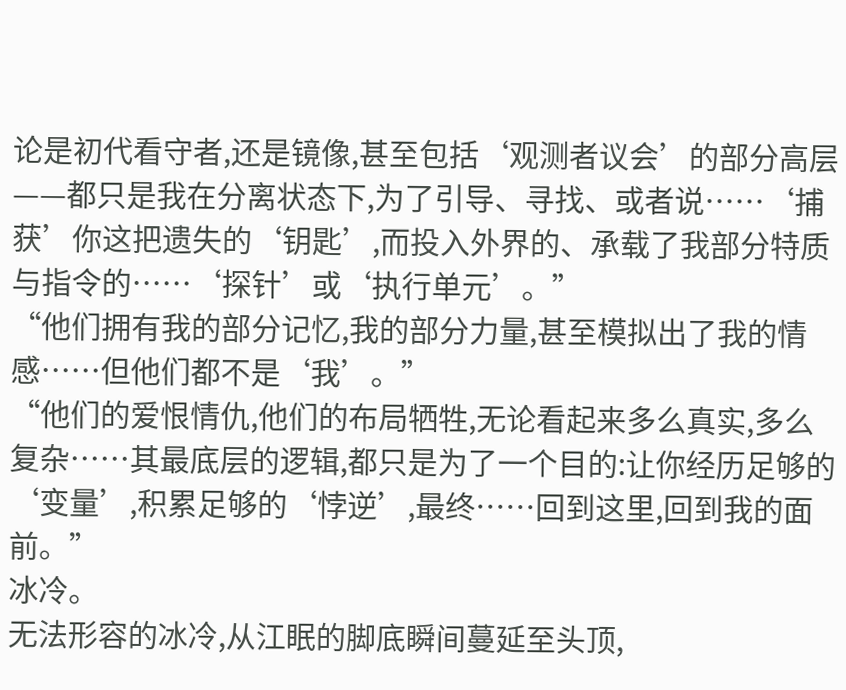论是初代看守者,还是镜像,甚至包括‘观测者议会’的部分高层——都只是我在分离状态下,为了引导、寻找、或者说……‘捕获’你这把遗失的‘钥匙’,而投入外界的、承载了我部分特质与指令的……‘探针’或‘执行单元’。”
“他们拥有我的部分记忆,我的部分力量,甚至模拟出了我的情感……但他们都不是‘我’。”
“他们的爱恨情仇,他们的布局牺牲,无论看起来多么真实,多么复杂……其最底层的逻辑,都只是为了一个目的:让你经历足够的‘变量’,积累足够的‘悖逆’,最终……回到这里,回到我的面前。”
冰冷。
无法形容的冰冷,从江眠的脚底瞬间蔓延至头顶,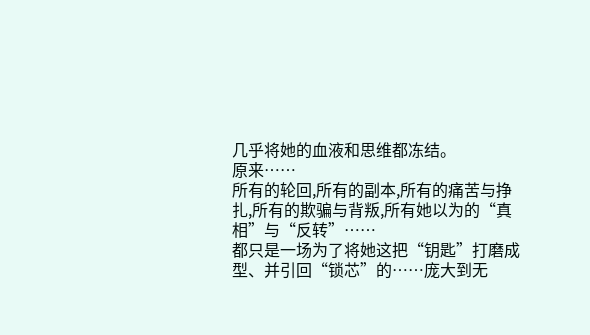几乎将她的血液和思维都冻结。
原来……
所有的轮回,所有的副本,所有的痛苦与挣扎,所有的欺骗与背叛,所有她以为的“真相”与“反转”……
都只是一场为了将她这把“钥匙”打磨成型、并引回“锁芯”的……庞大到无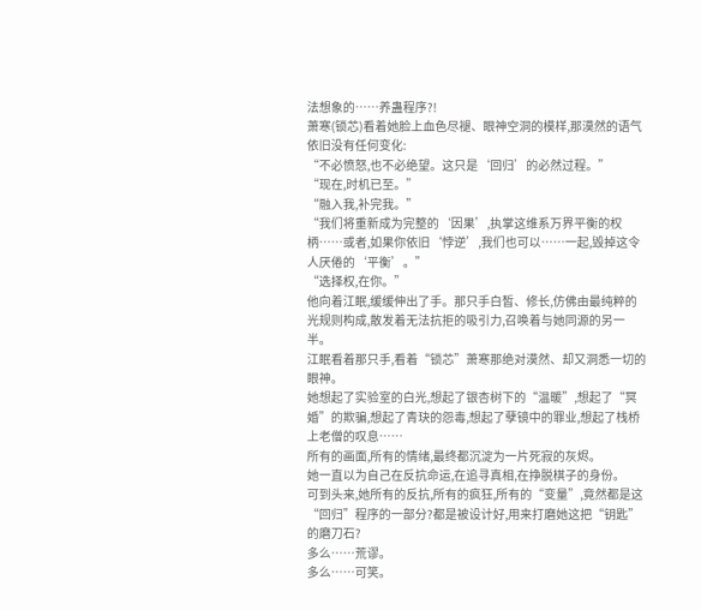法想象的……养蛊程序?!
萧寒(锁芯)看着她脸上血色尽褪、眼神空洞的模样,那漠然的语气依旧没有任何变化:
“不必愤怒,也不必绝望。这只是‘回归’的必然过程。”
“现在,时机已至。”
“融入我,补完我。”
“我们将重新成为完整的‘因果’,执掌这维系万界平衡的权柄……或者,如果你依旧‘悖逆’,我们也可以……一起,毁掉这令人厌倦的‘平衡’。”
“选择权,在你。”
他向着江眠,缓缓伸出了手。那只手白皙、修长,仿佛由最纯粹的光规则构成,散发着无法抗拒的吸引力,召唤着与她同源的另一半。
江眠看着那只手,看着“锁芯”萧寒那绝对漠然、却又洞悉一切的眼神。
她想起了实验室的白光,想起了银杏树下的“温暖”,想起了“冥婚”的欺骗,想起了青玦的怨毒,想起了孽镜中的罪业,想起了栈桥上老僧的叹息……
所有的画面,所有的情绪,最终都沉淀为一片死寂的灰烬。
她一直以为自己在反抗命运,在追寻真相,在挣脱棋子的身份。
可到头来,她所有的反抗,所有的疯狂,所有的“变量”,竟然都是这“回归”程序的一部分?都是被设计好,用来打磨她这把“钥匙”的磨刀石?
多么……荒谬。
多么……可笑。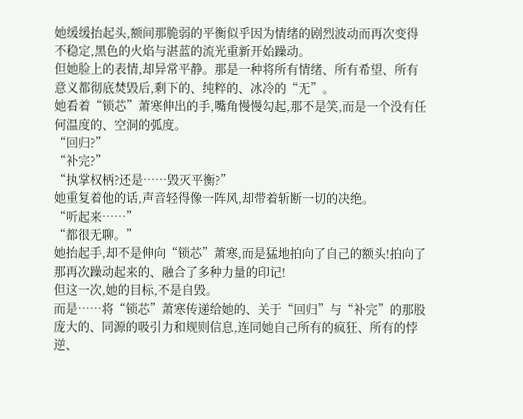她缓缓抬起头,额间那脆弱的平衡似乎因为情绪的剧烈波动而再次变得不稳定,黑色的火焰与湛蓝的流光重新开始躁动。
但她脸上的表情,却异常平静。那是一种将所有情绪、所有希望、所有意义都彻底焚毁后,剩下的、纯粹的、冰冷的“无”。
她看着“锁芯”萧寒伸出的手,嘴角慢慢勾起,那不是笑,而是一个没有任何温度的、空洞的弧度。
“回归?”
“补完?”
“执掌权柄?还是……毁灭平衡?”
她重复着他的话,声音轻得像一阵风,却带着斩断一切的决绝。
“听起来……”
“都很无聊。”
她抬起手,却不是伸向“锁芯”萧寒,而是猛地拍向了自己的额头!拍向了那再次躁动起来的、融合了多种力量的印记!
但这一次,她的目标,不是自毁。
而是……将“锁芯”萧寒传递给她的、关于“回归”与“补完”的那股庞大的、同源的吸引力和规则信息,连同她自己所有的疯狂、所有的悖逆、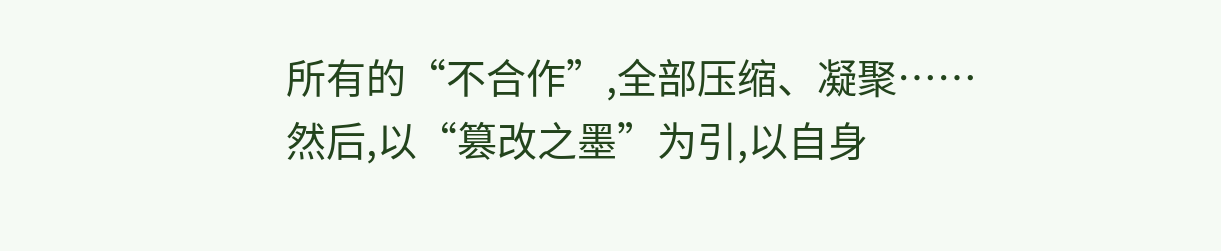所有的“不合作”,全部压缩、凝聚……
然后,以“篡改之墨”为引,以自身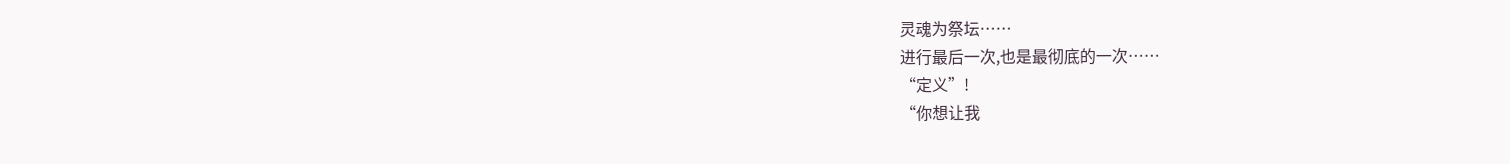灵魂为祭坛……
进行最后一次,也是最彻底的一次……
“定义”!
“你想让我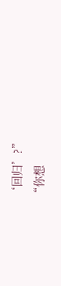‘回归’?”
“你想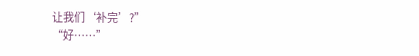让我们‘补完’?”
“好……”